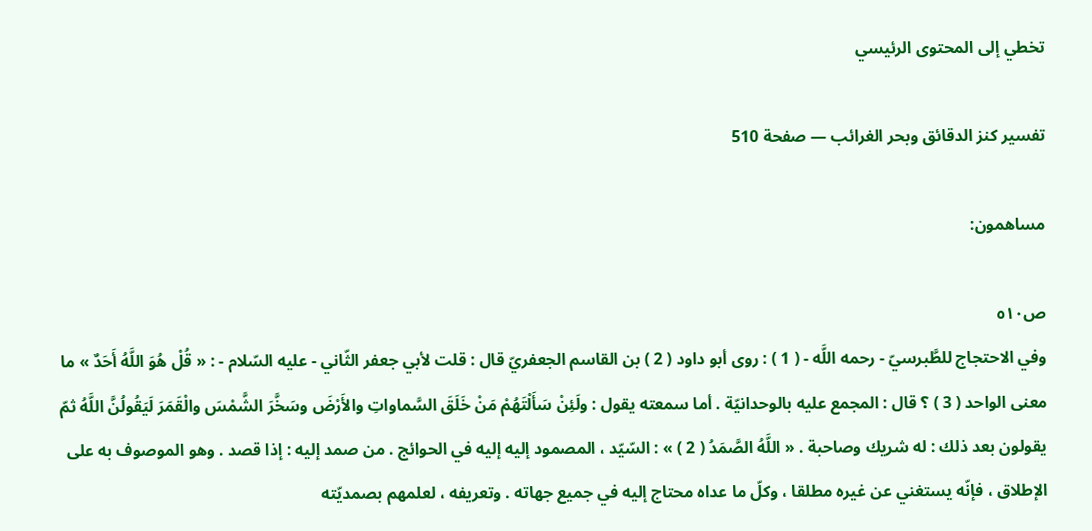تخطي إلى المحتوى الرئيسي

تفسير كنز الدقائق وبحر الغرائب — صفحة 510

مساهمون:

ص٥١٠
وفي الاحتجاج للطَّبرسيّ - رحمه اللَّه - ( 1 ) : روى أبو داود ( 2 ) بن القاسم الجعفريّ قال : قلت لأبي جعفر الثّاني - عليه السّلام - : « قُلْ هُوَ اللَّهُ أَحَدٌ » ما معنى الواحد ( 3 ) ؟ قال : المجمع عليه بالوحدانيّة . أما سمعته يقول : ولَئِنْ سَأَلْتَهُمْ مَنْ خَلَقَ السَّماواتِ والأَرْضَ وسَخَّرَ الشَّمْسَ والْقَمَرَ لَيَقُولُنَّ اللَّهُ ثمّ يقولون بعد ذلك : له شريك وصاحبة . « اللَّهُ الصَّمَدُ ( 2 ) » : السّيّد ، المصمود إليه إليه في الحوائج . من صمد إليه : إذا قصد . وهو الموصوف به على الإطلاق ، فإنّه يستغني عن غيره مطلقا ، وكلّ ما عداه محتاج إليه في جميع جهاته . وتعريفه ، لعلمهم بصمديّته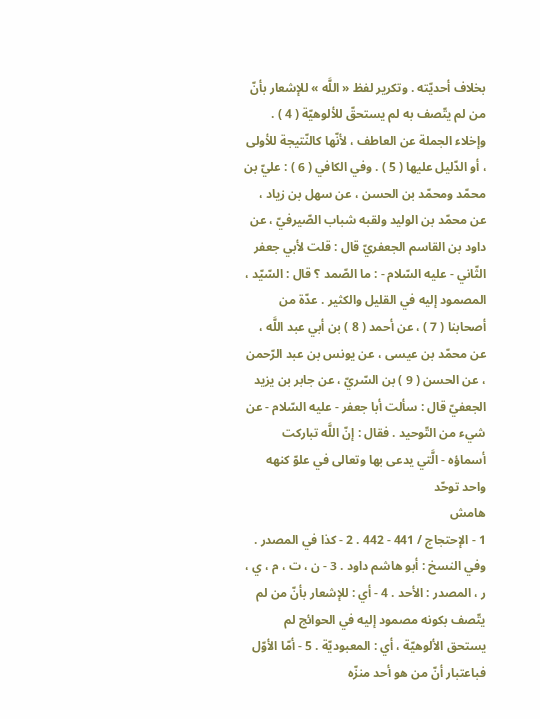بخلاف أحديّته . وتكرير لفظ « اللَّه » للإشعار بأنّ من لم يتّصف به لم يستحقّ للألوهيّة ( 4 ) . وإخلاء الجملة عن العاطف ، لأنّها كالنّتيجة للأولى ، أو الدّليل عليها ( 5 ) . وفي الكافي ( 6 ) : عليّ بن محمّد ومحمّد بن الحسن ، عن سهل بن زياد ، عن محمّد بن الوليد ولقبه شباب الصّيرفيّ ، عن داود بن القاسم الجعفريّ قال : قلت لأبي جعفر الثّاني - عليه السّلام - : ما الصّمد ؟ قال : السّيّد ، المصمود إليه في القليل والكثير . عدّة من أصحابنا ( 7 ) ، عن أحمد ( 8 ) بن أبي عبد اللَّه ، عن محمّد بن عيسى ، عن يونس بن عبد الرّحمن ، عن الحسن ( 9 ) بن السّريّ ، عن جابر بن يزيد الجعفيّ قال : سألت أبا جعفر - عليه السّلام - عن شيء من التّوحيد . فقال : إنّ اللَّه تباركت أسماؤه - الَّتي يدعى بها وتعالى في علوّ كنهه واحد توحّد
هامش
1 - الإحتجاج / 441 - 442 . 2 - كذا في المصدر . وفي النسخ : أبو هاشم داود . 3 - ن ، ت ، م ، ي ، ر ، المصدر : الأحد . 4 - أي : للإشعار بأنّ من لم يتّصف بكونه مصمود إليه في الحوائج لم يستحق الألوهيّة ، أي : المعبوديّة . 5 - أمّا الأوّل فباعتبار أنّ من هو أحد منزّه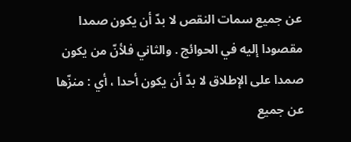عن جميع سمات النقص لا بدّ أن يكون صمدا مقصودا إليه في الحوائج . والثاني فلأنّ من يكون صمدا على الإطلاق لا بدّ أن يكون أحدا ، أي : منزّها عن جميع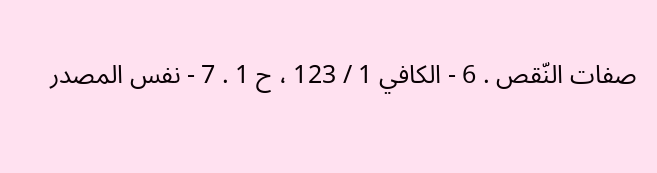صفات النّقص . 6 - الكافي 1 / 123 ، ح 1 . 7 - نفس المصدر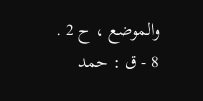والموضع ، ح 2 . 8 - ق : حمد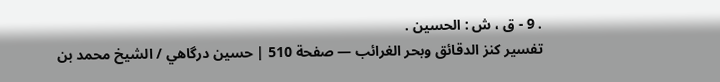. 9 - ق ، ش : الحسين .
تفسير كنز الدقائق وبحر الغرائب — صفحة 510 | حسين درگاهي / الشيخ محمد بن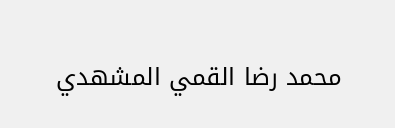محمد رضا القمي المشهدي